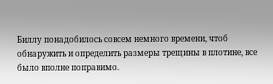Биллу понадобилось совсем немного времени, чтоб обнаружить и определить размеры трещины в плотине, все было вполне поправимо.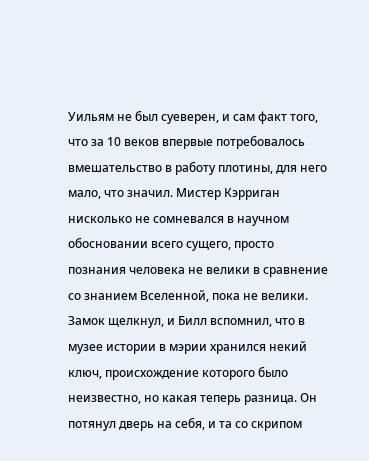Уильям не был суеверен, и сам факт того, что за 10 веков впервые потребовалось вмешательство в работу плотины, для него мало, что значил. Мистер Кэрриган нисколько не сомневался в научном обосновании всего сущего, просто познания человека не велики в сравнение со знанием Вселенной, пока не велики.
Замок щелкнул, и Билл вспомнил, что в музее истории в мэрии хранился некий ключ, происхождение которого было неизвестно, но какая теперь разница. Он потянул дверь на себя, и та со скрипом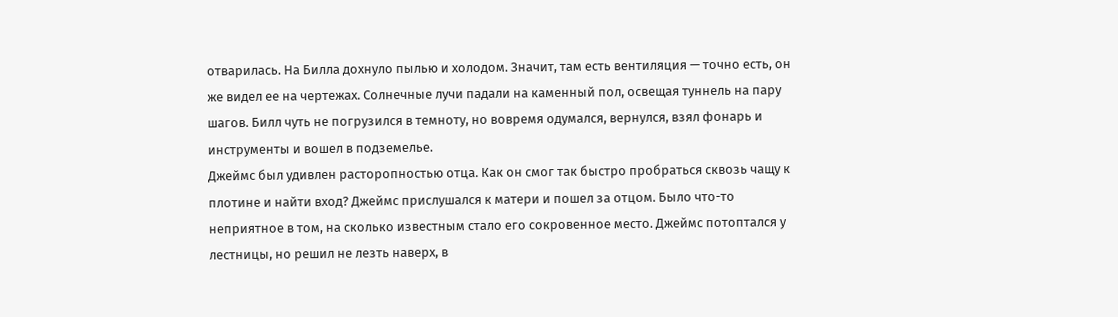отварилась. На Билла дохнуло пылью и холодом. Значит, там есть вентиляция — точно есть, он же видел ее на чертежах. Солнечные лучи падали на каменный пол, освещая туннель на пару шагов. Билл чуть не погрузился в темноту, но вовремя одумался, вернулся, взял фонарь и инструменты и вошел в подземелье.
Джеймс был удивлен расторопностью отца. Как он смог так быстро пробраться сквозь чащу к плотине и найти вход? Джеймс прислушался к матери и пошел за отцом. Было что-то неприятное в том, на сколько известным стало его сокровенное место. Джеймс потоптался у лестницы, но решил не лезть наверх, в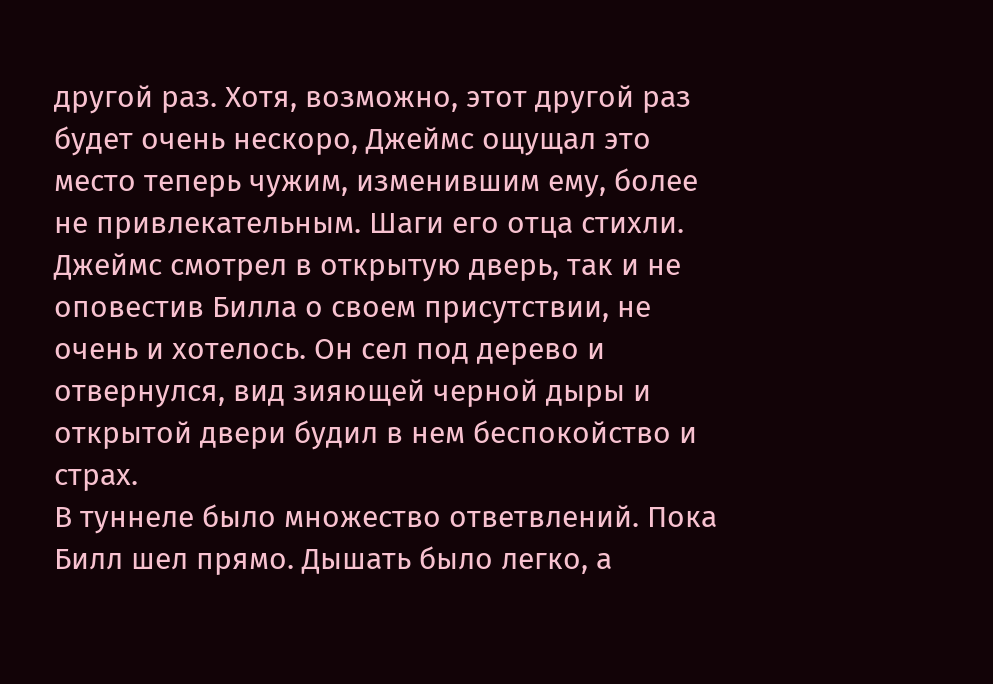другой раз. Хотя, возможно, этот другой раз будет очень нескоро, Джеймс ощущал это место теперь чужим, изменившим ему, более не привлекательным. Шаги его отца стихли. Джеймс смотрел в открытую дверь, так и не оповестив Билла о своем присутствии, не очень и хотелось. Он сел под дерево и отвернулся, вид зияющей черной дыры и открытой двери будил в нем беспокойство и страх.
В туннеле было множество ответвлений. Пока Билл шел прямо. Дышать было легко, а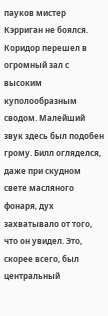пауков мистер Кэрриган не боялся. Коридор перешел в огромный зал с высоким куполообразным сводом. Малейший звук здесь был подобен грому. Билл огляделся, даже при скудном свете масляного фонаря, дух захватывало от того, что он увидел. Это, скорее всего, был центральный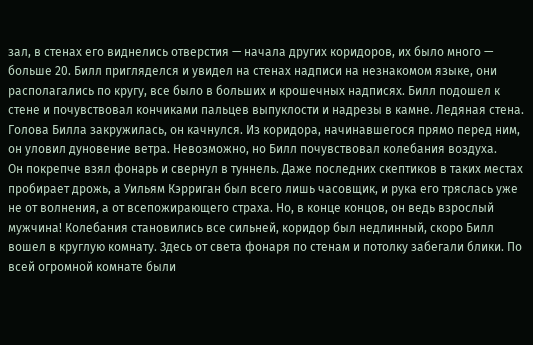зал, в стенах его виднелись отверстия — начала других коридоров, их было много — больше 20. Билл пригляделся и увидел на стенах надписи на незнакомом языке, они располагались по кругу, все было в больших и крошечных надписях. Билл подошел к стене и почувствовал кончиками пальцев выпуклости и надрезы в камне. Ледяная стена.
Голова Билла закружилась, он качнулся. Из коридора, начинавшегося прямо перед ним, он уловил дуновение ветра. Невозможно, но Билл почувствовал колебания воздуха.
Он покрепче взял фонарь и свернул в туннель. Даже последних скептиков в таких местах пробирает дрожь, а Уильям Кэрриган был всего лишь часовщик, и рука его тряслась уже не от волнения, а от всепожирающего страха. Но, в конце концов, он ведь взрослый мужчина! Колебания становились все сильней, коридор был недлинный, скоро Билл вошел в круглую комнату. Здесь от света фонаря по стенам и потолку забегали блики. По всей огромной комнате были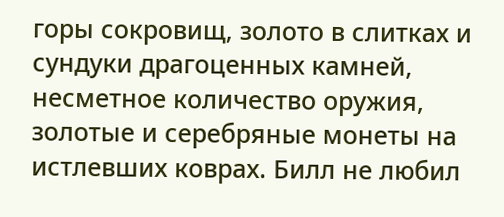горы сокровищ, золото в слитках и сундуки драгоценных камней, несметное количество оружия, золотые и серебряные монеты на истлевших коврах. Билл не любил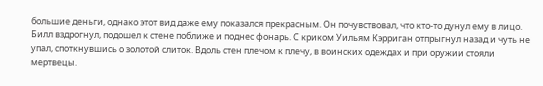большие деньги, однако этот вид даже ему показался прекрасным. Он почувствовал, что кто-то дунул ему в лицо. Билл вздрогнул, подошел к стене поближе и поднес фонарь. С криком Уильям Кэрриган отпрыгнул назад и чуть не упал, споткнувшись о золотой слиток. Вдоль стен плечом к плечу, в воинских одеждах и при оружии стояли мертвецы.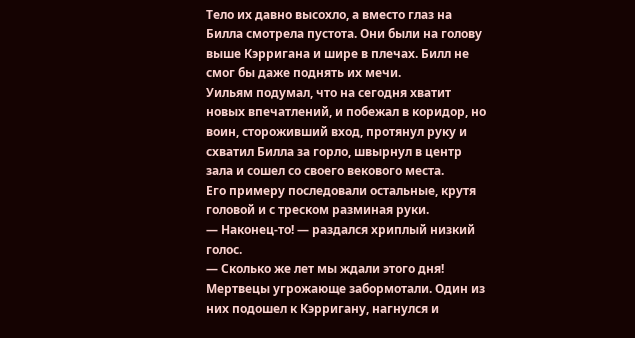Тело их давно высохло, а вместо глаз на Билла смотрела пустота. Они были на голову выше Кэрригана и шире в плечах. Билл не смог бы даже поднять их мечи.
Уильям подумал, что на сегодня хватит новых впечатлений, и побежал в коридор, но воин, стороживший вход, протянул руку и схватил Билла за горло, швырнул в центр зала и сошел со своего векового места.
Его примеру последовали остальные, крутя головой и с треском разминая руки.
— Наконец-то! — раздался хриплый низкий голос.
— Сколько же лет мы ждали этого дня!
Мертвецы угрожающе забормотали. Один из них подошел к Кэрригану, нагнулся и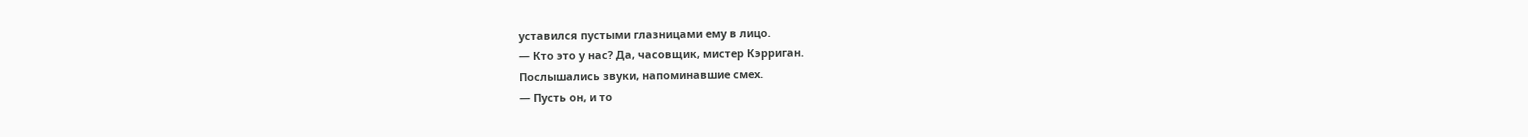уставился пустыми глазницами ему в лицо.
— Кто это у нас? Да, часовщик, мистер Кэрриган.
Послышались звуки, напоминавшие смех.
— Пусть он, и то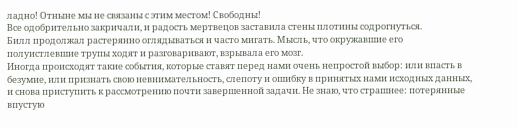ладно! Отныне мы не связаны с этим местом! Свободны!
Все одобрительно закричали, и радость мертвецов заставила стены плотины содрогнуться.
Билл продолжал растерянно оглядываться и часто мигать. Мысль, что окружавшие его полуистлевшие трупы ходят и разговаривают, взрывала его мозг.
Иногда происходят такие события, которые ставят перед нами очень непростой выбор: или впасть в безумие, или признать свою невнимательность, слепоту и ошибку в принятых нами исходных данных, и снова приступить к рассмотрению почти завершенной задачи. Не знаю, что страшнее: потерянные впустую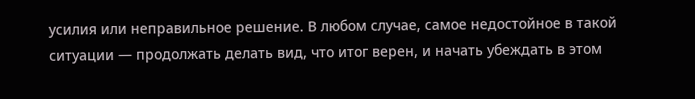усилия или неправильное решение. В любом случае, самое недостойное в такой ситуации — продолжать делать вид, что итог верен, и начать убеждать в этом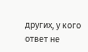других, у кого ответ не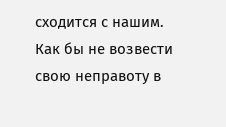сходится с нашим. Как бы не возвести свою неправоту в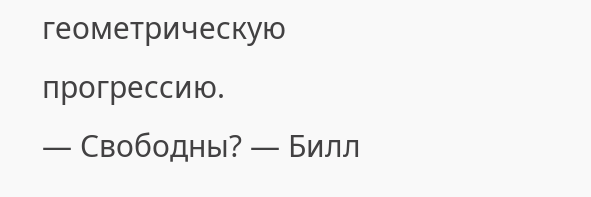геометрическую прогрессию.
— Свободны? — Билл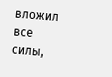вложил все силы,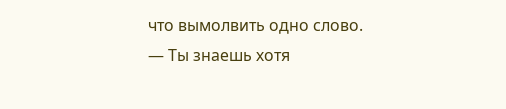что вымолвить одно слово.
— Ты знаешь хотя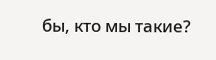бы, кто мы такие?